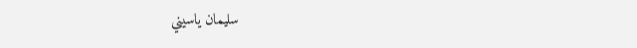سليمان ياسيني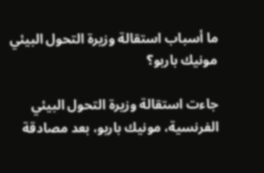ما أسباب استقالة وزيرة التحول البيئي مونيك باربو؟

جاءت استقالة وزيرة التحول البيئي الفرنسية، مونيك باربو، بعد مصادقة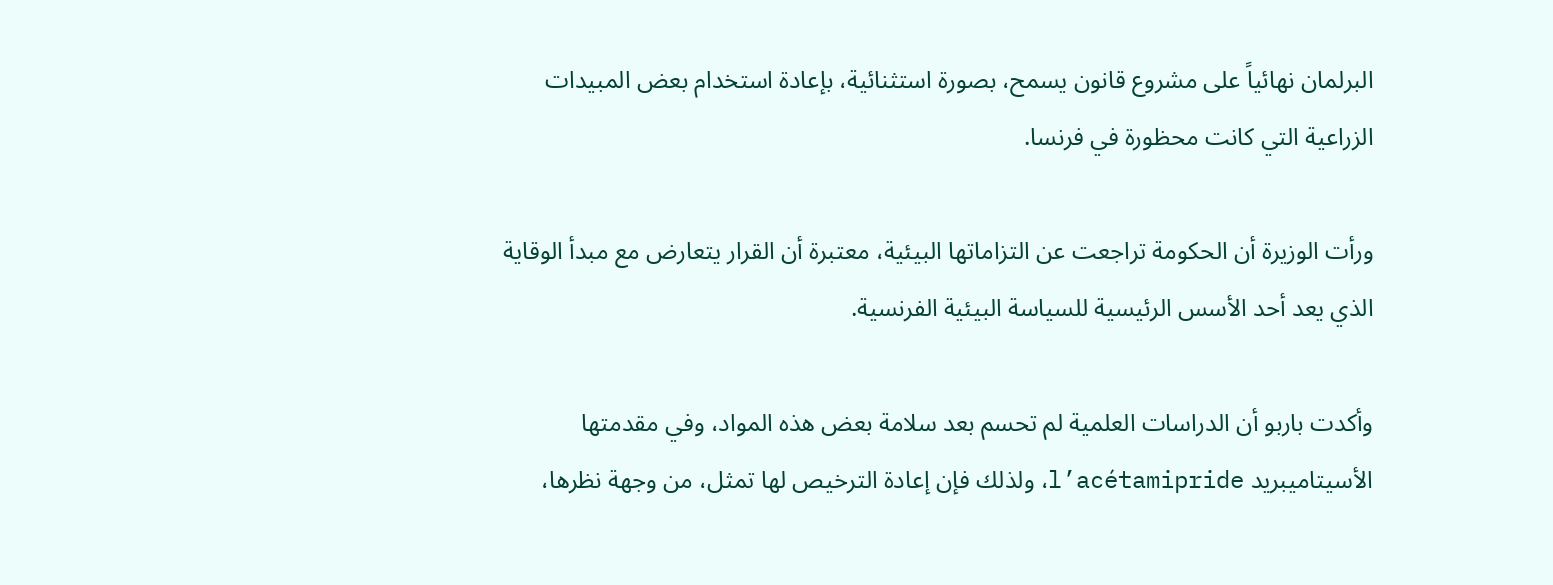البرلمان نهائياً على مشروع قانون يسمح، بصورة استثنائية، بإعادة استخدام بعض المبيدات الزراعية التي كانت محظورة في فرنسا.

ورأت الوزيرة أن الحكومة تراجعت عن التزاماتها البيئية، معتبرة أن القرار يتعارض مع مبدأ الوقاية الذي يعد أحد الأسس الرئيسية للسياسة البيئية الفرنسية.

وأكدت باربو أن الدراسات العلمية لم تحسم بعد سلامة بعض هذه المواد، وفي مقدمتها الأسيتاميبريد l’acétamipride، ولذلك فإن إعادة الترخيص لها تمثل، من وجهة نظرها،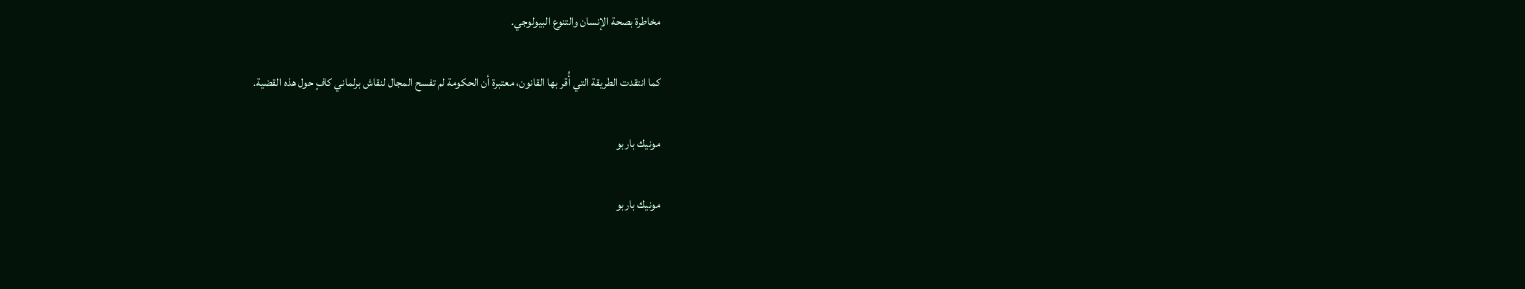مخاطرة بصحة الإنسان والتنوع البيولوجي.

كما انتقدت الطريقة التي أُقر بها القانون، معتبرة أن الحكومة لم تفسح المجال لنقاش برلماني كافٍ حول هذه القضية.

مونيك باربو

مونيك باربو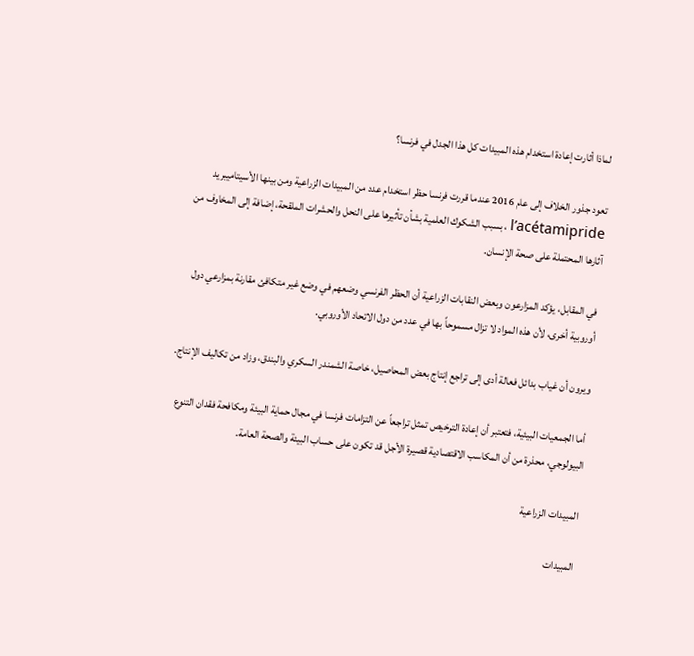لماذا أثارت إعادة استخدام هذه المبيدات كل هذا الجدل في فرنسا؟

تعود جذور الخلاف إلى عام 2016 عندما قررت فرنسا حظر استخدام عدد من المبيدات الزراعية ومن بينها الأسيتاميبريد l’acétamipride ، بسبب الشكوك العلمية بشأن تأثيرها على النحل والحشرات الملقحة، إضافة إلى المخاوف من آثارها المحتملة على صحة الإنسان.

في المقابل، يؤكد المزارعون وبعض النقابات الزراعية أن الحظر الفرنسي وضعهم في وضع غير متكافئ مقارنة بمزارعي دول أوروبية أخرى، لأن هذه المواد لا تزال مسموحاً بها في عدد من دول الاتحاد الأوروبي.

ويرون أن غياب بدائل فعالة أدى إلى تراجع إنتاج بعض المحاصيل، خاصة الشمندر السكري والبندق، وزاد من تكاليف الإنتاج.

أما الجمعيات البيئية، فتعتبر أن إعادة الترخيص تمثل تراجعاً عن التزامات فرنسا في مجال حماية البيئة ومكافحة فقدان التنوع البيولوجي، محذرة من أن المكاسب الاقتصادية قصيرة الأجل قد تكون على حساب البيئة والصحة العامة.

المبيدات الزراعية

المبيدات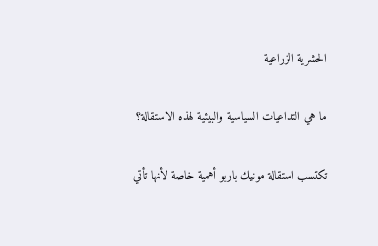الحشرية الزراعية

ما هي التداعيات السياسية والبيئية لهذه الاستقالة؟

تكتسب استقالة مونيك باربو أهمية خاصة لأنها تأتي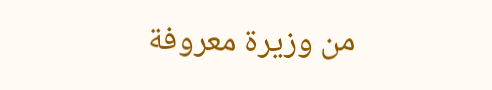من وزيرة معروفة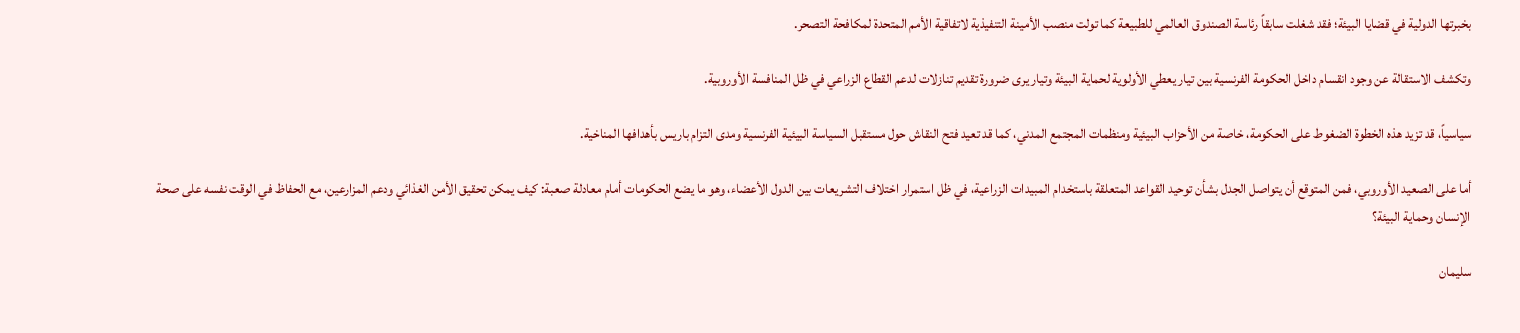بخبرتها الدولية في قضايا البيئة؛ فقد شغلت سابقاً رئاسة الصندوق العالمي للطبيعة كما تولت منصب الأمينة التنفيذية لاتفاقية الأمم المتحدة لمكافحة التصحر.

وتكشف الاستقالة عن وجود انقسام داخل الحكومة الفرنسية بين تيار يعطي الأولوية لحماية البيئة وتيار يرى ضرورة تقديم تنازلات لدعم القطاع الزراعي في ظل المنافسة الأوروبية.

سياسياً، قد تزيد هذه الخطوة الضغوط على الحكومة، خاصة من الأحزاب البيئية ومنظمات المجتمع المدني، كما قد تعيد فتح النقاش حول مستقبل السياسة البيئية الفرنسية ومدى التزام باريس بأهدافها المناخية.

أما على الصعيد الأوروبي، فمن المتوقع أن يتواصل الجدل بشأن توحيد القواعد المتعلقة باستخدام المبيدات الزراعية، في ظل استمرار اختلاف التشريعات بين الدول الأعضاء، وهو ما يضع الحكومات أمام معادلة صعبة: كيف يمكن تحقيق الأمن الغذائي ودعم المزارعين، مع الحفاظ في الوقت نفسه على صحة الإنسان وحماية البيئة؟

سليمان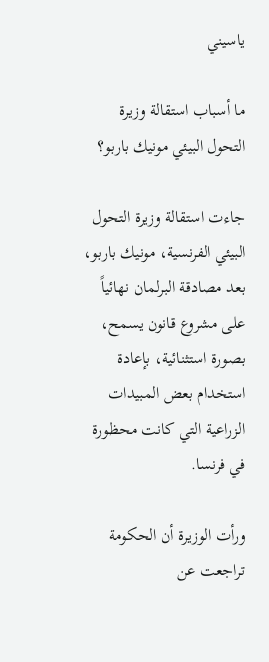ياسيني

ما أسباب استقالة وزيرة التحول البيئي مونيك باربو؟

جاءت استقالة وزيرة التحول البيئي الفرنسية، مونيك باربو، بعد مصادقة البرلمان نهائياً على مشروع قانون يسمح، بصورة استثنائية، بإعادة استخدام بعض المبيدات الزراعية التي كانت محظورة في فرنسا.

ورأت الوزيرة أن الحكومة تراجعت عن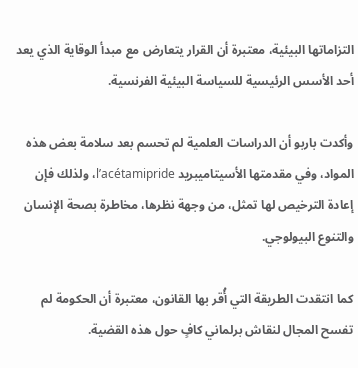التزاماتها البيئية، معتبرة أن القرار يتعارض مع مبدأ الوقاية الذي يعد أحد الأسس الرئيسية للسياسة البيئية الفرنسية.

وأكدت باربو أن الدراسات العلمية لم تحسم بعد سلامة بعض هذه المواد، وفي مقدمتها الأسيتاميبريد l’acétamipride، ولذلك فإن إعادة الترخيص لها تمثل، من وجهة نظرها، مخاطرة بصحة الإنسان والتنوع البيولوجي.

كما انتقدت الطريقة التي أُقر بها القانون، معتبرة أن الحكومة لم تفسح المجال لنقاش برلماني كافٍ حول هذه القضية.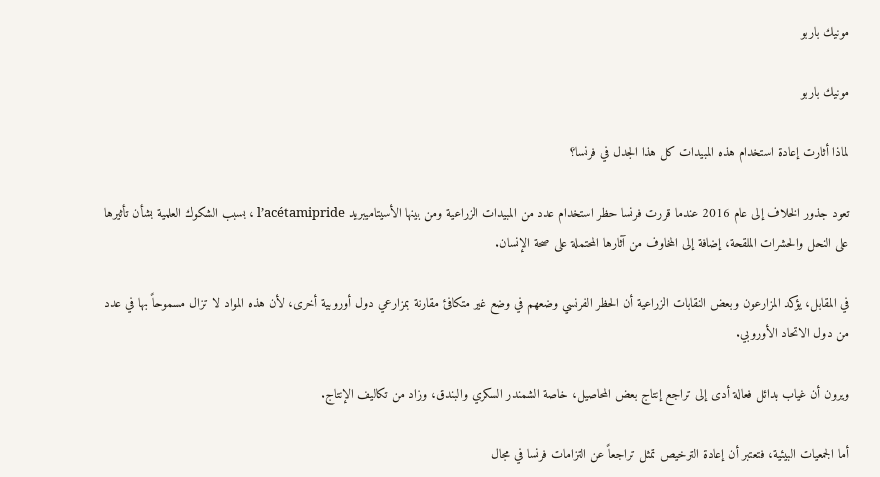مونيك باربو

مونيك باربو

لماذا أثارت إعادة استخدام هذه المبيدات كل هذا الجدل في فرنسا؟

تعود جذور الخلاف إلى عام 2016 عندما قررت فرنسا حظر استخدام عدد من المبيدات الزراعية ومن بينها الأسيتاميبريد l’acétamipride ، بسبب الشكوك العلمية بشأن تأثيرها على النحل والحشرات الملقحة، إضافة إلى المخاوف من آثارها المحتملة على صحة الإنسان.

في المقابل، يؤكد المزارعون وبعض النقابات الزراعية أن الحظر الفرنسي وضعهم في وضع غير متكافئ مقارنة بمزارعي دول أوروبية أخرى، لأن هذه المواد لا تزال مسموحاً بها في عدد من دول الاتحاد الأوروبي.

ويرون أن غياب بدائل فعالة أدى إلى تراجع إنتاج بعض المحاصيل، خاصة الشمندر السكري والبندق، وزاد من تكاليف الإنتاج.

أما الجمعيات البيئية، فتعتبر أن إعادة الترخيص تمثل تراجعاً عن التزامات فرنسا في مجال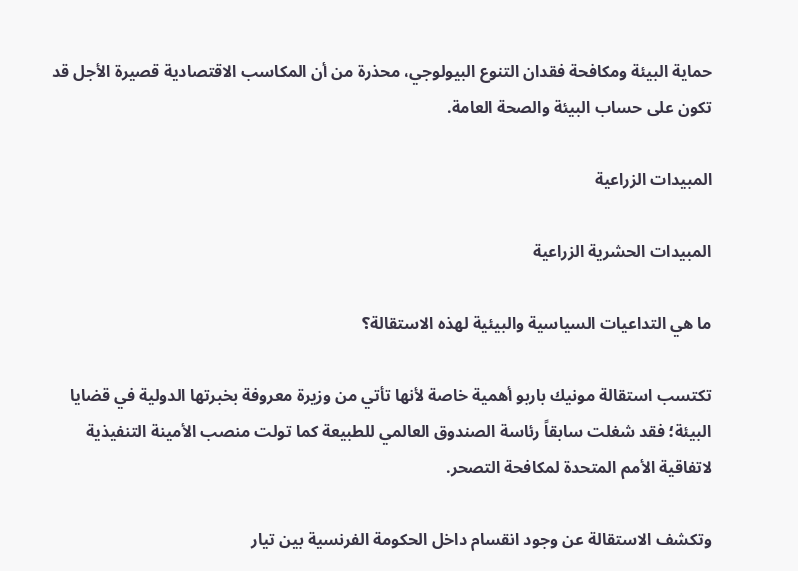حماية البيئة ومكافحة فقدان التنوع البيولوجي، محذرة من أن المكاسب الاقتصادية قصيرة الأجل قد تكون على حساب البيئة والصحة العامة.

المبيدات الزراعية

المبيدات الحشرية الزراعية

ما هي التداعيات السياسية والبيئية لهذه الاستقالة؟

تكتسب استقالة مونيك باربو أهمية خاصة لأنها تأتي من وزيرة معروفة بخبرتها الدولية في قضايا البيئة؛ فقد شغلت سابقاً رئاسة الصندوق العالمي للطبيعة كما تولت منصب الأمينة التنفيذية لاتفاقية الأمم المتحدة لمكافحة التصحر.

وتكشف الاستقالة عن وجود انقسام داخل الحكومة الفرنسية بين تيار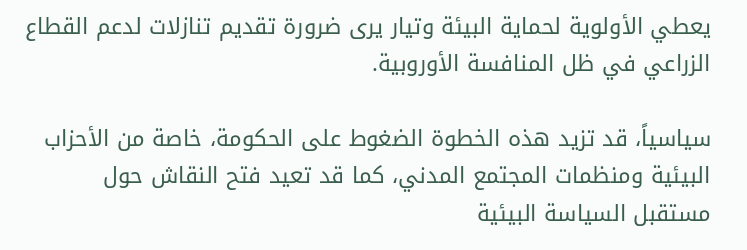يعطي الأولوية لحماية البيئة وتيار يرى ضرورة تقديم تنازلات لدعم القطاع الزراعي في ظل المنافسة الأوروبية.

سياسياً، قد تزيد هذه الخطوة الضغوط على الحكومة، خاصة من الأحزاب البيئية ومنظمات المجتمع المدني، كما قد تعيد فتح النقاش حول مستقبل السياسة البيئية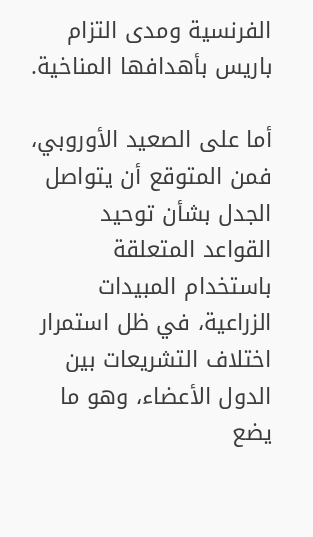الفرنسية ومدى التزام باريس بأهدافها المناخية.

أما على الصعيد الأوروبي، فمن المتوقع أن يتواصل الجدل بشأن توحيد القواعد المتعلقة باستخدام المبيدات الزراعية، في ظل استمرار اختلاف التشريعات بين الدول الأعضاء، وهو ما يضع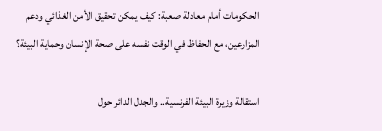الحكومات أمام معادلة صعبة: كيف يمكن تحقيق الأمن الغذائي ودعم المزارعين، مع الحفاظ في الوقت نفسه على صحة الإنسان وحماية البيئة؟

استقالة وزيرة البيئة الفرنسية.. والجدل الدائر حول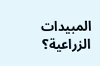المبيدات الزراعية؟